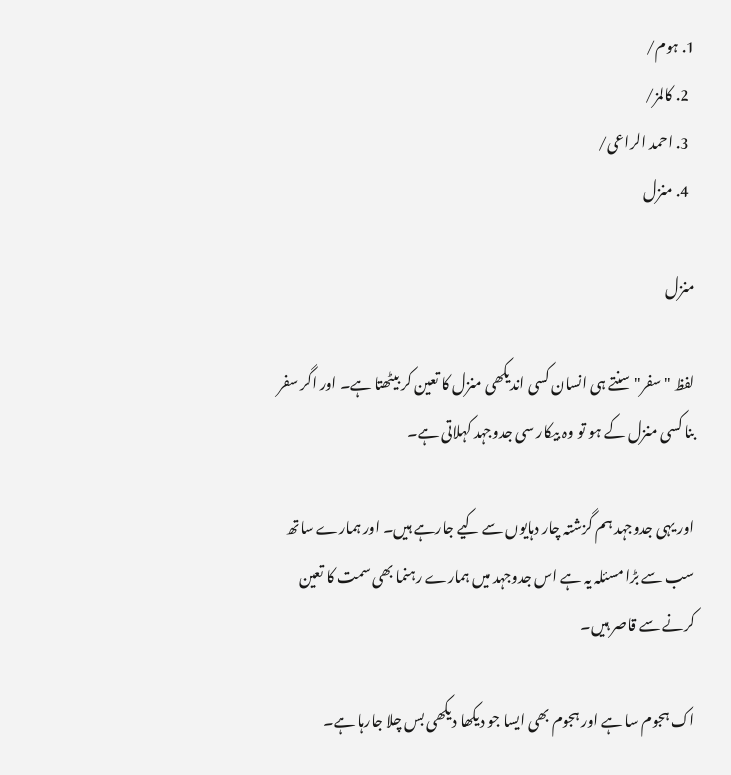1. ہوم/
  2. کالمز/
  3. احمد الراعی/
  4. منزل

منزل

لفظ "سفر" سنتے ہی انسان کسی اندیکھی منزل کا تعین کر بیٹھتا ہے۔ اور اگر سفر بنا کسی منزل کے ہو تو وہ بیکار سی جدوجہد کہلاتی ہے۔

اور یہی جدوجہد ہم گزشتہ چار دہایوں سے کیے جارہے ہیں۔ اور ہمارے ساتھ سب سے بڑا مسئلہ یہ ہے اس جدوجہد میں ہمارے رہنما بھی سمت کا تعین کرنے سے قاصر ہیں۔

اک ہجوم سا ہے اور ہجوم بھی ایسا جو دیکھا دیکھی بس چلا جارہا ہے۔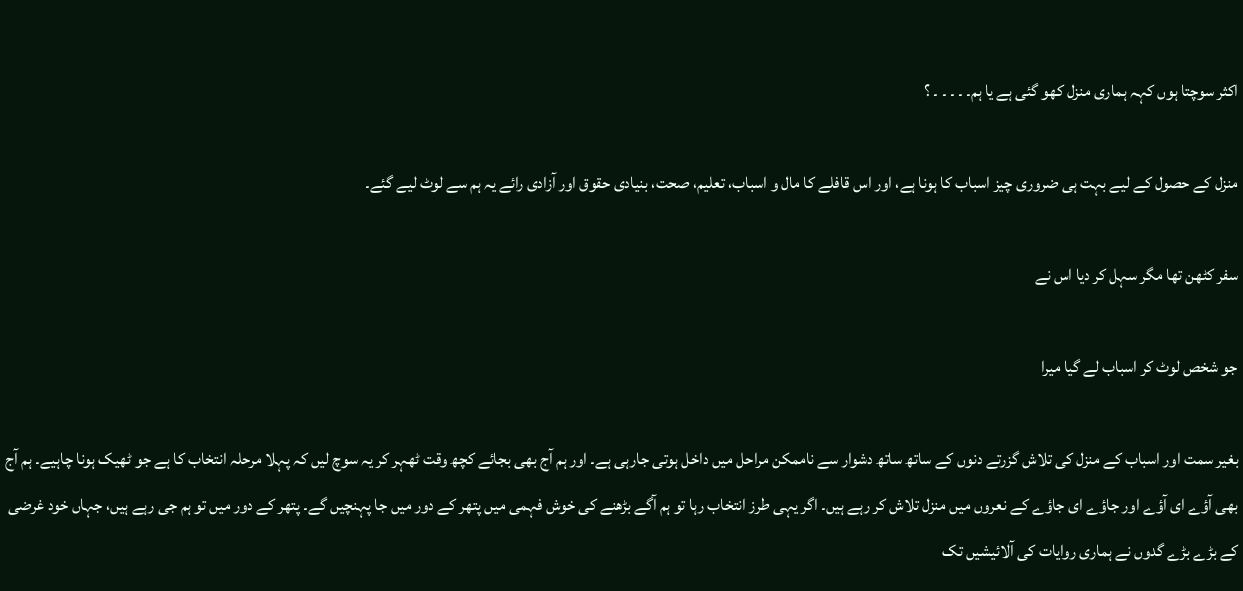اکثر سوچتا ہوں کہہ ہماری منزل کھو گئی ہے یا ہم۔ ۔ ۔ ۔ ۔ ؟

منزل کے حصول کے لیے بہت ہی ضروری چیز اسباب کا ہونا ہے، اور اس قافلے کا مال و اسباب، تعلیم، صحت، بنیادی حقوق اور آزادی رائے یہ ہم سے لوٹ لیے گئے۔

سفر کٹھن تھا مگر سہل کر دیا اس نے

جو شخص لوٹ کر اسباب لے گیا میرا

بغیر سمت اور اسباب کے منزل کی تلاش گزرتے دنوں کے ساتھ ساتھ دشوار سے ناممکن مراحل میں داخل ہوتی جارہی ہے۔ اور ہم آج بھی بجائے کچھ وقت ٹھہر کر یہ سوچ لیں کہ پہلا مرحلہ انتخاب کا ہے جو ٹھیک ہونا چاہیے۔ ہم آج بھی آؤے ای آؤے اور جاؤے ای جاؤے کے نعروں میں منزل تلاش کر رہے ہیں۔ اگر یہی طرز انتخاب رہا تو ہم آگے بڑھنے کی خوش فہمی میں پتھر کے دور میں جا پہنچیں گے۔ پتھر کے دور میں تو ہم جی رہے ہیں، جہاں خود غرضی کے بڑے بڑے گدوں نے ہماری روایات کی آلائیشیں تک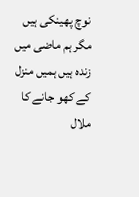نوچ پھینکی ہیں مگر ہم ماضی میں زندہ ہیں ہمیں منزل کے کھو جانے کا ملال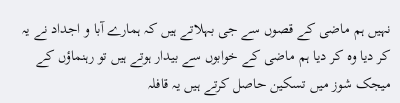نہیں ہم ماضی کے قصوں سے جی بہلاتے ہیں کہ ہمارے آبا و اجداد نے یہ کر دیا وہ کر دیا ہم ماضی کے خوابوں سے بیدار ہوتے ہیں تو رہنماؤں کے میجک شوز میں تسکین حاصل کرتے ہیں یہ قافلہ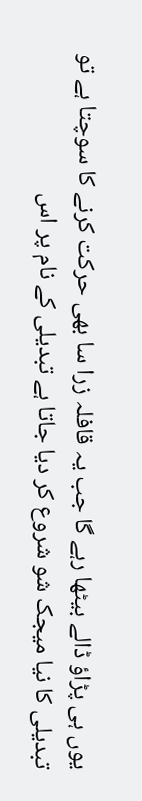یوں ہی پڑاؤ ڈالے بیٹھا رہے گا جب یہ قافلہ زرا سا بھی حرکت کرنے کا سوچتا ہے تو تبدیلی کا نیا میجک شو شروع کر دیا جاتا ہے تبدیلی کے نام پر اس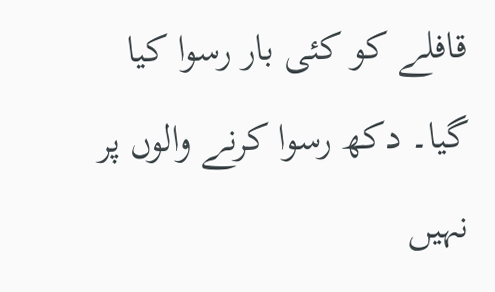قافلے کو کئی بار رسوا کیا گیا۔ دکھ رسوا کرنے والوں پر نہیں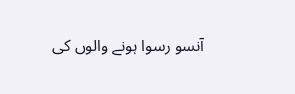آنسو رسوا ہونے والوں کی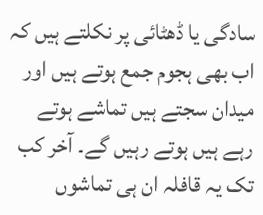سادگی یا ڈھٹائی پر نکلتے ہیں کہ اب بھی ہجوم جمع ہوتے ہیں اور میدان سجتے ہیں تماشے ہوتے رہے ہیں ہوتے رہیں گے۔ آخر کب تک یہ قافلہ ان ہی تماشوں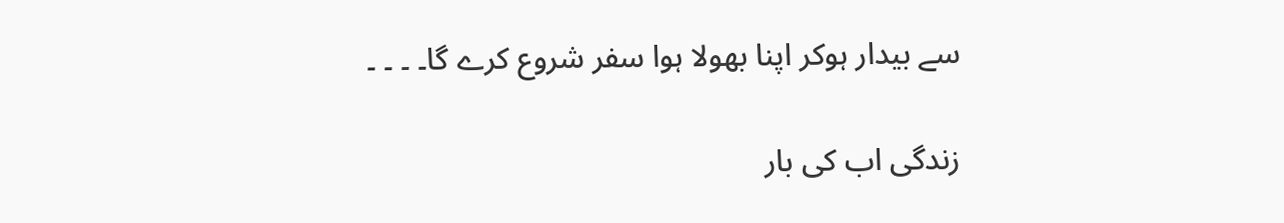سے بیدار ہوکر اپنا بھولا ہوا سفر شروع کرے گا۔ ۔ ۔ ۔

زندگی اب کی بار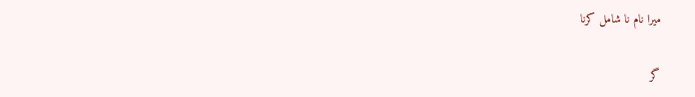میرا نام نا شامل کرنا

گر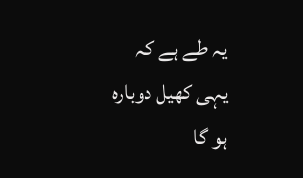یہ طے ہے کہ یہی کھیل دوبارہ ہو گا